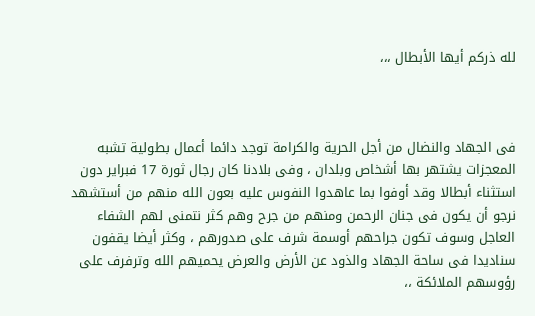لله ذركم أيها الأبطال ،،،



فى الجهاد والنضال من أجل الحرية والكرامة توجد دائما أعمال بطولية تشبه المعجزات يشتهر بها أشخاص وبلدان ، وفى بلادنا كان رجال ثورة 17 فبراير دون استثناء أبطالا وقد أوفوا بما عاهدوا النفوس عليه بعون الله منهم من أستشهد نرجو أن يكون فى جنان الرحمن ومنهم من جرح وهم كثر نتمنى لهم الشفاء العاجل وسوف تكون جراحهم أوسمة شرف على صدورهم ، وكثر أيضا يقفون سناديدا فى ساحة الجهاد والذود عن الأرض والعرض يحميهم الله وترفرف على رؤوسهم الملائكة ،،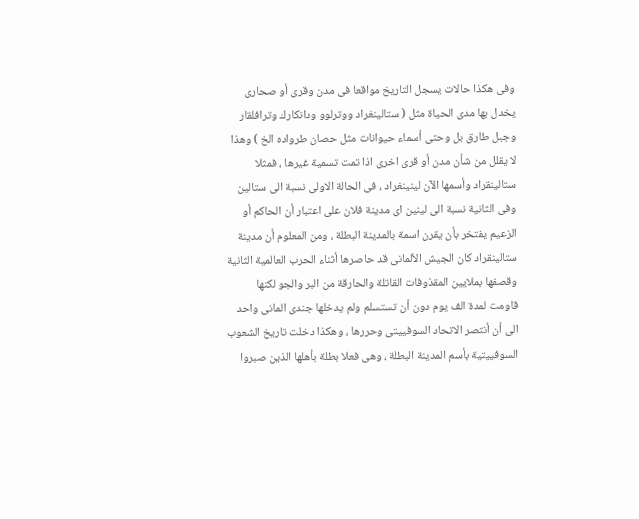وفى هكذا حالات يسجل التاريخ مواقعا فى مدن وقرى أو صحارى يخدل بها مدى الحياة مثل ( ستالينغراد ووترلوو ودانكارك وترافلقار وجبل طارق بل وحتى أسماء حيوانات مثل حصان طرواده الخ ) وهذا لا يقلل من شأن مدن أو قرى اخرى اذا تمت تسمية غيرها ، فمثلا ستالينقراد وأسمها الآن لينينغراد ، فى الحالة الاولى نسبة الى ستالين وفى الثانية نسبة الى لينين اى مدينة فلان على اعتبار أن الحاكم أو الزعيم يفتخر بأن يقرن اسمة بالمدينة البطلة ، ومن المعلوم أن مدينة ستالينقراد كان الجيش الألمانى قد حاصرها أثناء الحرب العالمية الثانية وقصفها بملايين المقذوفات القاتلة والحارقة من البر والجو لكنها قاومت لمدة الف يوم دون أن تستسلم ولم يدخلها جندى المانى واحد الى أن أنتصر الاتحاد السوفييتى وحررها ، وهكذا دخلت تاريخ الشعوب السوفييتية بأسم المدينة البطلة ، وهى فعلا بطلة بأهلها الذين صبروا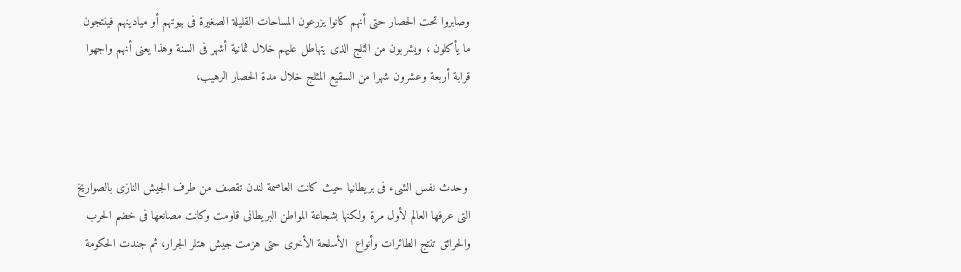وصابروا تحت الحصار حتى أنهم كانوا يزرعون المساحات القليلة الصغيرة فى بيوتهم أو ميادينهم فينتجون ما يأكلون ، ويشربون من الثلج الذى يتهاطل عليهم خلال ثمانية أشهر فى السنة وهذا يعنى أنهم واجهوا قرابة أربعة وعشرون شهرا من السقيع المثلج خلال مدة الحصار الرهيب،



 وحدث نفس الشىء فى بريطانيا حيث كانت العاصمة لندن تقصف من طرف الجيش النازى بالصواريخ التى عرفها العالم لأول مرة ولكنها بشجاعة المواطن البريطانى قاومت وكانت مصانعها فى خضم الحرب والحرائق تنتج الطائرات وأنواع  الأسلحة الأخرى حتى هزمت جيش هتلر الجرار، ثم جندت الحكومة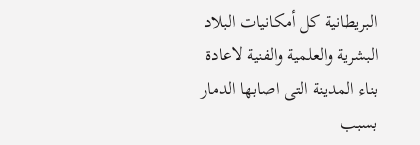البريطانية كل أمكانيات البلاد البشرية والعلمية والفنية لاعادة بناء المدينة التى اصابها الدمار بسبب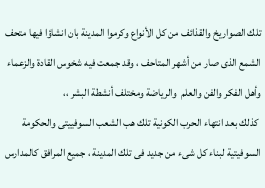تلك الصواريخ والقذائف من كل الأنواع وكرموا المدينة بان انشاؤا فيها متحف الشمع الذى صار من أشهر المتاحف ، وقد جمعت فيه شخوس القادة والزعماء وأهل الفكر والفن والعلم  والرياضة ومختلف أنشطة البشر ،،
 كذلك بعد انتهاء الحرب الكونية تلك هب الشعب السوفييتى والحكومة السوفيتية لبناء كل شىء من جديد فى تلك المدينة ، جميع المرافق كالمدارس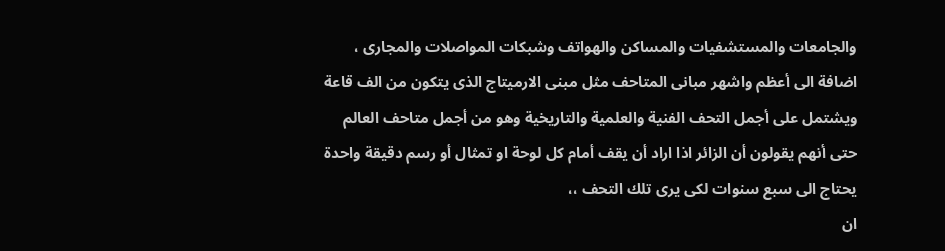والجامعات والمستشفيات والمساكن والهواتف وشبكات المواصلات والمجارى ، اضافة الى أعظم واشهر مبانى المتاحف مثل مبنى الارميتاج الذى يتكون من الف قاعة ويشتمل على أجمل التحف الفنية والعلمية والتاريخية وهو من أجمل متاحف العالم حتى أنهم يقولون أن الزائر اذا اراد أن يقف أمام كل لوحة او تمثال أو رسم دقيقة واحدة يحتاج الى سبع سنوات لكى يرى تلك التحف ،،
ان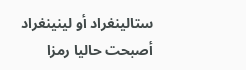ستالينغراد أو لينينغراد أصبحت حاليا رمزا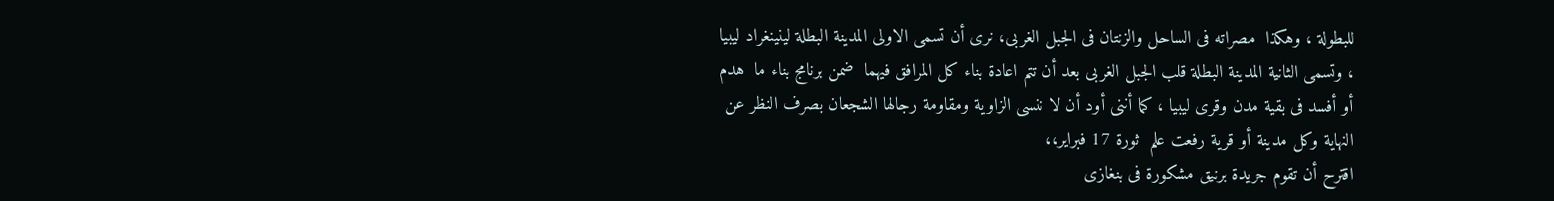للبطولة ، وهكذا  مصراته فى الساحل والزنتان فى الجبل الغربى، نرى أن تسمى الاولى المدينة البطلة لينينغراد ليبيا ، وتسمى الثانية المدينة البطلة قلب الجبل الغربى بعد أن تتم اعادة بناء كل المرافق فيهما  ضمن برنامج بناء ما  هدم أو أفسد فى بقية مدن وقرى ليبيا ، كما أننى أود أن لا ننسى الزاوية ومقاومة رجالها الشجعان بصرف النظر عن النهاية وكل مدينة أو قرية رفعت علم  ثورة 17 فبراير،،
اقترح أن تقوم جريدة برنيق مشكورة فى بنغازى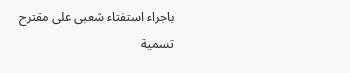باجراء استفتاء شعبى على مقترح تسمية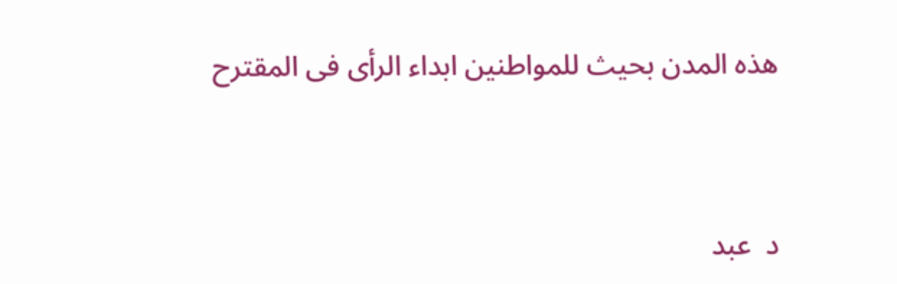هذه المدن بحيث للمواطنين ابداء الرأى فى المقترح


د  عبد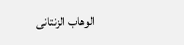الوهاب الزنتانى